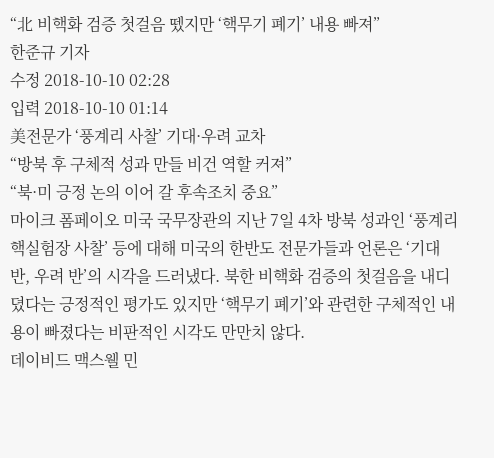“北 비핵화 검증 첫걸음 뗐지만 ‘핵무기 폐기’ 내용 빠져”
한준규 기자
수정 2018-10-10 02:28
입력 2018-10-10 01:14
美전문가 ‘풍계리 사찰’ 기대·우려 교차
“방북 후 구체적 성과 만들 비건 역할 커져”
“북·미 긍정 논의 이어 갈 후속조치 중요”
마이크 폼페이오 미국 국무장관의 지난 7일 4차 방북 성과인 ‘풍계리 핵실험장 사찰’ 등에 대해 미국의 한반도 전문가들과 언론은 ‘기대 반, 우려 반’의 시각을 드러냈다. 북한 비핵화 검증의 첫걸음을 내디뎠다는 긍정적인 평가도 있지만 ‘핵무기 폐기’와 관련한 구체적인 내용이 빠졌다는 비판적인 시각도 만만치 않다.
데이비드 맥스웰 민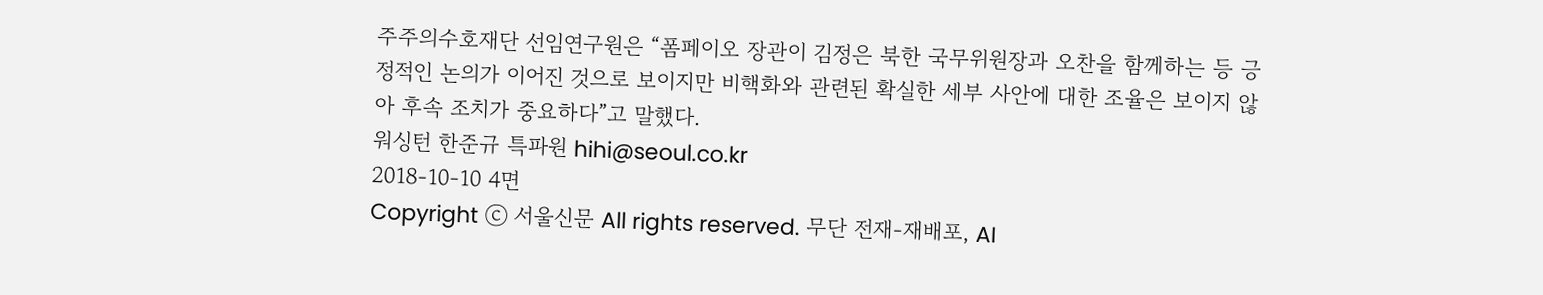주주의수호재단 선임연구원은 “폼페이오 장관이 김정은 북한 국무위원장과 오찬을 함께하는 등 긍정적인 논의가 이어진 것으로 보이지만 비핵화와 관련된 확실한 세부 사안에 대한 조율은 보이지 않아 후속 조치가 중요하다”고 말했다.
워싱턴 한준규 특파원 hihi@seoul.co.kr
2018-10-10 4면
Copyright ⓒ 서울신문 All rights reserved. 무단 전재-재배포, AI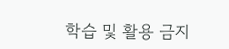학습 및 활용 금지